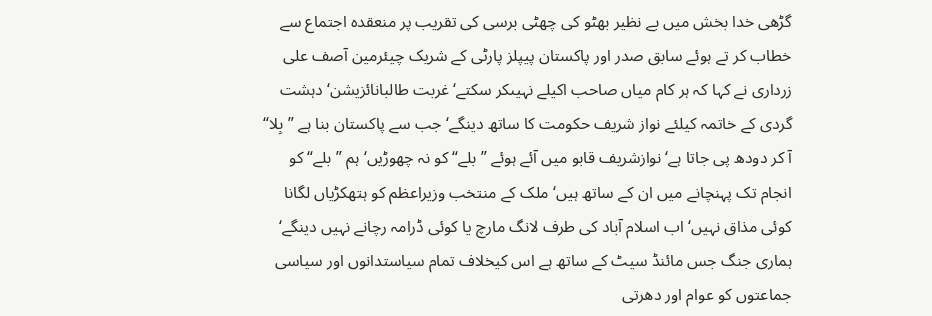گڑھی خدا بخش میں بے نظیر بھٹو کی چھٹی برسی کی تقریب پر منعقدہ اجتماع سے خطاب کر تے ہوئے سابق صدر اور پاکستان پیپلز پارٹی کے شریک چیئرمین آصف علی زرداری نے کہا کہ ہر کام میاں صاحب اکیلے نہیںکر سکتے‘ غربت طالبانائزیشن‘ دہشت گردی کے خاتمہ کیلئے نواز شریف حکومت کا ساتھ دینگے‘ جب سے پاکستان بنا ہے ”بِلا“ آ کر دودھ پی جاتا ہے‘ نوازشریف قابو میں آئے ہوئے ”بلے“ کو نہ چھوڑیں‘ ہم ”بلے“ کو انجام تک پہنچانے میں ان کے ساتھ ہیں‘ ملک کے منتخب وزیراعظم کو ہتھکڑیاں لگانا کوئی مذاق نہیں‘ اب اسلام آباد کی طرف لانگ مارچ یا کوئی ڈرامہ رچانے نہیں دینگے‘ ہماری جنگ جس مائنڈ سیٹ کے ساتھ ہے اس کیخلاف تمام سیاستدانوں اور سیاسی جماعتوں کو عوام اور دھرتی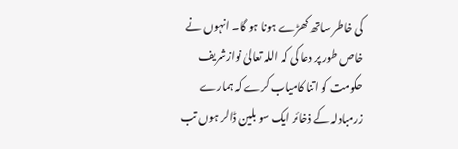کی خاطر ساتھ کھڑے ہونا ہو گا۔ انہوں نے خاص طور پر دعا کی کہ اللہ تعالیٰ نوازشریف حکومت کو اتنا کامیاب کرے کہ ہمارے زرمبادلہ کے ذخائر ایک سو بلین ڈالر ہوں تب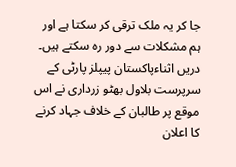جا کر یہ ملک ترقی کر سکتا ہے اور ہم مشکلات سے دور رہ سکتے ہیں۔ دریں اثناءپاکستان پیپلز پارٹی کے سرپرست بلاول بھٹو زرداری نے اس موقع پر طالبان کے خلاف جہاد کرنے کا اعلان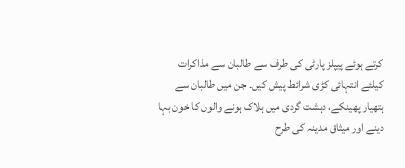کرتے ہوئے پیپلز پارٹی کی طرف سے طالبان سے مذاکرات کیلئے انتہائی کڑی شرائط پیش کیں۔ جن میں طالبان سے ہتھیار پھینکے، دہشت گردی میں ہلاک ہونے والوں کا خون بہا دینے اور میثاق مدینہ کی طرح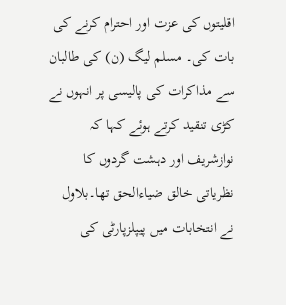اقلیتوں کی عزت اور احترام کرنے کی بات کی۔ مسلم لیگ (ن) کی طالبان سے مذاکرات کی پالیسی پر انہوں نے کڑی تنقید کرتے ہوئے کہا کہ نوازشریف اور دہشت گردوں کا نظریاتی خالق ضیاءالحق تھا۔بلاول نے انتخابات میں پیپلزپارٹی کی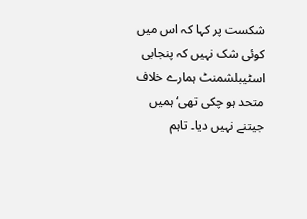شکست پر کہا کہ اس میں کوئی شک نہیں کہ پنجابی اسٹیبلشمنٹ ہمارے خلاف متحد ہو چکی تھی‘ ہمیں جیتنے نہیں دیا۔ تاہم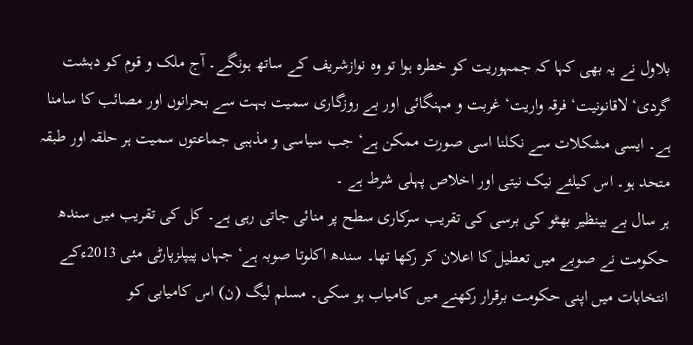بلاول نے یہ بھی کہا کہ جمہوریت کو خطرہ ہوا تو وہ نوازشریف کے ساتھ ہونگے۔ آج ملک و قوم کو دہشت گردی‘ لاقانونیت‘ فرقہ واریت‘ غربت و مہنگائی اور بے روزگاری سمیت بہت سے بحرانوں اور مصائب کا سامنا ہے۔ ایسی مشکلات سے نکلنا اسی صورت ممکن ہے‘ جب سیاسی و مذہبی جماعتوں سمیت ہر حلقہ اور طبقہ متحد ہو۔ اس کیلئے نیک نیتی اور اخلاص پہلی شرط ہے ۔
ہر سال بے بینظیر بھٹو کی برسی کی تقریب سرکاری سطح پر منائی جاتی رہی ہے۔ کل کی تقریب میں سندھ حکومت نے صوبے میں تعطیل کا اعلان کر رکھا تھا۔ سندھ اکلوتا صوبہ ہے‘ جہاں پیپلزپارٹی مئی 2013ءکے انتخابات میں اپنی حکومت برقرار رکھنے میں کامیاب ہو سکی۔ مسلم لیگ (ن) اس کامیابی کو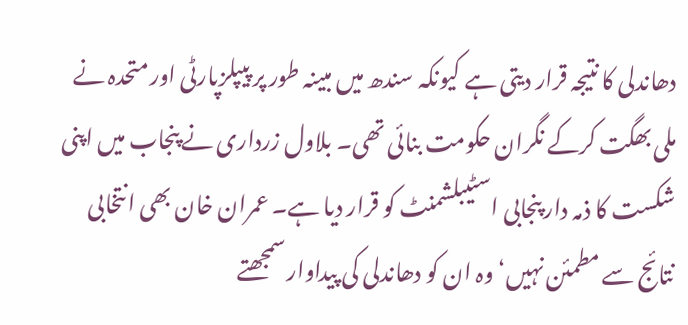دھاندلی کا نتیجہ قرار دیتی ہے کیونکہ سندھ میں مبینہ طور پر پیپلزپارٹی اور متحدہ نے ملی بھگت کرکے نگران حکومت بنائی تھی۔ بلاول زرداری نے پنجاب میں اپنی شکست کا ذمہ دار پنجابی اسٹیبلشمنٹ کو قرار دیا ہے۔ عمران خان بھی انتخابی نتائج سے مطمئن نہیں‘ وہ ان کو دھاندلی کی پیداوار سمجھتے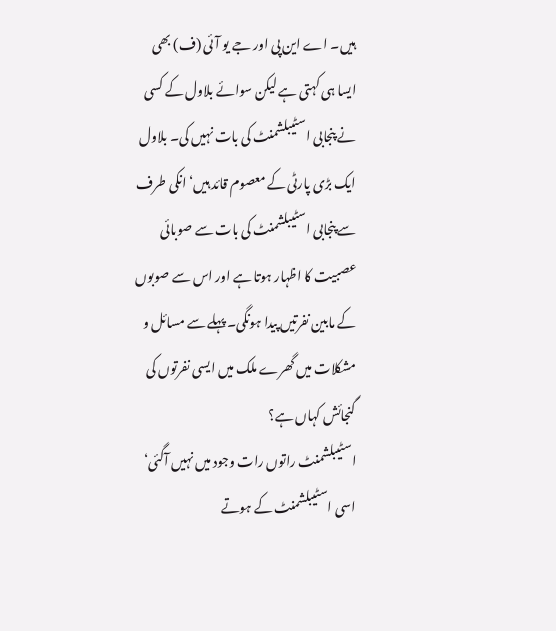ہیں۔ اے این پی اور جے یو آئی (ف) بھی ایسا ہی کہتی ہے لیکن سوائے بلاول کے کسی نے پنجابی اسٹیبلشمنٹ کی بات نہیں کی۔ بلاول ایک بڑی پارٹی کے معصوم قائد ہیں‘ انکی طرف سے پنجابی اسٹیبلشمنٹ کی بات سے صوبائی عصبیت کا اظہار ہوتا ہے اور اس سے صوبوں کے مابین نفرتیں پیدا ہونگی۔ پہلے سے مسائل و مشکلات میں گھرے ملک میں ایسی نفرتوں کی گنجائش کہاں ہے؟
اسٹیبلشمنٹ راتوں رات وجود میں نہیں آگئی‘ اسی اسٹیبلشمنٹ کے ہوتے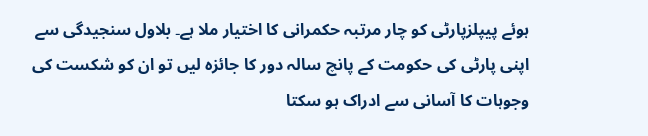ہوئے پیپلزپارٹی کو چار مرتبہ حکمرانی کا اختیار ملا ہے۔ بلاول سنجیدگی سے اپنی پارٹی کی حکومت کے پانچ سالہ دور کا جائزہ لیں تو ان کو شکست کی وجوہات کا آسانی سے ادراک ہو سکتا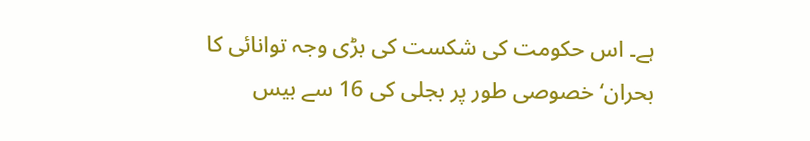ہے۔ اس حکومت کی شکست کی بڑی وجہ توانائی کا بحران‘ خصوصی طور پر بجلی کی 16 سے بیس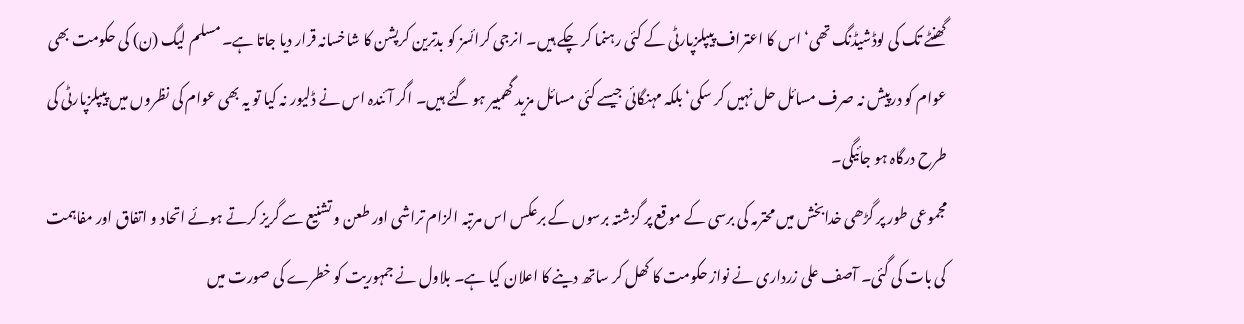گھنٹے تک کی لوڈشیڈنگ تھی‘ اس کا اعتراف پیپلزپارٹی کے کئی رہنما کر چکے ہیں۔ انرجی کرائسز کو بدترین کرپشن کا شاخسانہ قرار دیا جاتا ہے۔ مسلم لیگ (ن) کی حکومت بھی عوام کو درپیش نہ صرف مسائل حل نہیں کر سکی‘ بلکہ مہنگائی جیسے کئی مسائل مزید گھمبیر ہو گئے ہیں۔ اگر آئندہ اس نے ڈلیور نہ کیا تو یہ بھی عوام کی نظروں میں پیپلزپارٹی کی طرح درگاہ ہو جائیگی۔
مجموعی طور پر گڑھی خدابخش میں محترمہ کی برسی کے موقع پر گزشتہ برسوں کے برعکس اس مرتبہ الزام تراشی اور طعن و تشنیع سے گریز کرتے ہوئے اتحاد و اتفاق اور مفاہمت کی بات کی گئی۔ آصف علی زرداری نے نواز حکومت کا کھل کر ساتھ دینے کا اعلان کیا ہے۔ بلاول نے جمہوریت کو خطرے کی صورت میں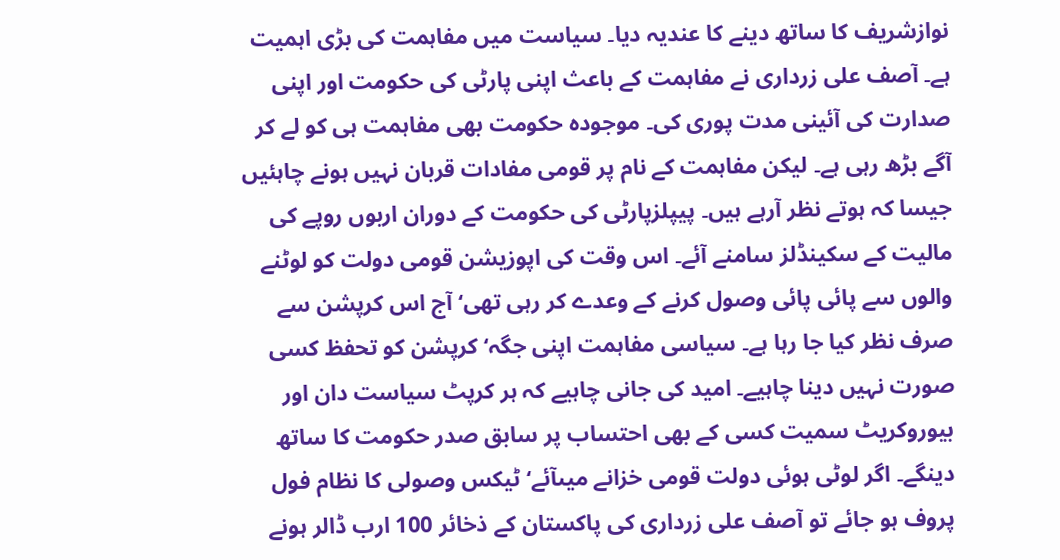نوازشریف کا ساتھ دینے کا عندیہ دیا۔ سیاست میں مفاہمت کی بڑی اہمیت ہے۔ آصف علی زرداری نے مفاہمت کے باعث اپنی پارٹی کی حکومت اور اپنی صدارت کی آئینی مدت پوری کی۔ موجودہ حکومت بھی مفاہمت ہی کو لے کر آگے بڑھ رہی ہے۔ لیکن مفاہمت کے نام پر قومی مفادات قربان نہیں ہونے چاہئیں جیسا کہ ہوتے نظر آرہے ہیں۔ پیپلزپارٹی کی حکومت کے دوران اربوں روپے کی مالیت کے سکینڈلز سامنے آئے۔ اس وقت کی اپوزیشن قومی دولت کو لوٹنے والوں سے پائی پائی وصول کرنے کے وعدے کر رہی تھی‘ آج اس کرپشن سے صرف نظر کیا جا رہا ہے۔ سیاسی مفاہمت اپنی جگہ‘ کرپشن کو تحفظ کسی صورت نہیں دینا چاہیے۔ امید کی جانی چاہیے کہ ہر کرپٹ سیاست دان اور بیوروکریٹ سمیت کسی کے بھی احتساب پر سابق صدر حکومت کا ساتھ دینگے۔ اگر لوٹی ہوئی دولت قومی خزانے میںآئے‘ ٹیکس وصولی کا نظام فول پروف ہو جائے تو آصف علی زرداری کی پاکستان کے ذخائر 100 ارب ڈالر ہونے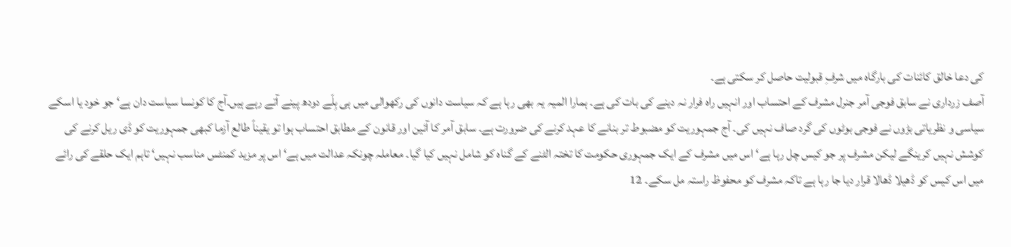کی دعا خالق کائنات کی بارگاہ میں شرفِ قبولیت حاصل کر سکتی ہے۔
آصف زرداری نے سابق فوجی آمر جنرل مشرف کے احتساب اور انہیں راہ فرار نہ دینے کی بات کی ہے۔ ہمارا المیہ یہ بھی رہا ہے کہ سیاست دانوں کی رکھوالی میں ہی بِلّے دودھ پینے آتے رہے ہیں۔آج کا کونسا سیاست دان ہے‘ جو خود یا اسکے سیاسی و نظریاتی بڑوں نے فوجی بوٹوں کی گرد صاف نہیں کی۔ آج جمہوریت کو مضبوط تر بنانے کا عہد کرنے کی ضرورت ہے۔ سابق آمر کا آئین اور قانون کے مطابق احتساب ہوا تو یقیناً طالع آزما کبھی جمہوریت کو ڈی ریل کرنے کی کوشش نہیں کرینگے لیکن مشرف پر جو کیس چل رہا ہے‘ اس میں مشرف کے ایک جمہوری حکومت کا تختہ الٹنے کے گناہ کو شامل نہیں کیا گیا۔ معاملہ چونکہ عدالت میں ہے‘ اس پر مزید کمنٹس مناسب نہیں‘ تاہم ایک حلقے کی رائے میں اس کیس کو ڈھیلا ڈھالا قرار دیا جا رہا ہے تاکہ مشرف کو محفوظ راستہ مل سکے۔ 12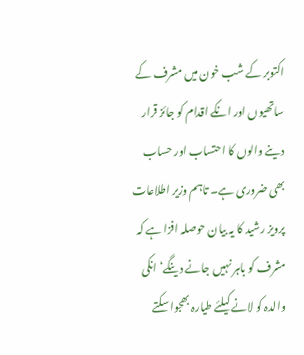اکتوبر کے شب خون میں مشرف کے ساتھیوں اور انکے اقدام کو جائز قرار دینے والوں کا احتساب اور حساب بھی ضروری ہے۔ تاہم وزیر اطلاعات پرویز رشید کا یہ بیان حوصلہ افزا ہے کہ مشرف کو باہر نہیں جانے دینگے‘ انکی والدہ کو لانے کیلئے طیارہ بھجوا سکتے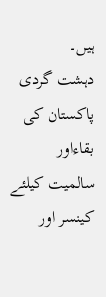ہیں۔
دہشت گردی پاکستان کی بقاءاور سالمیت کیلئے کینسر اور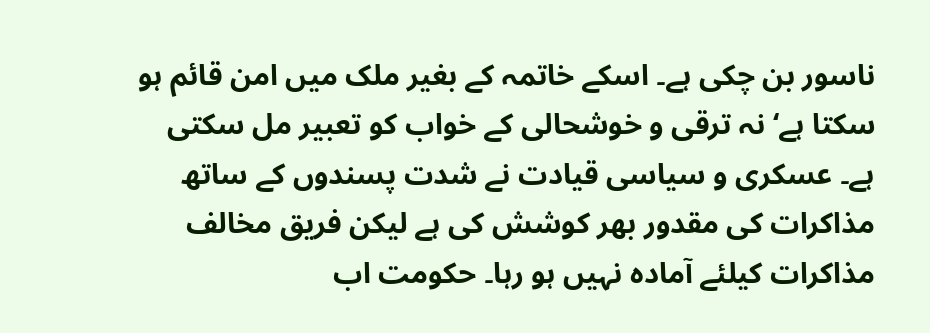ناسور بن چکی ہے۔ اسکے خاتمہ کے بغیر ملک میں امن قائم ہو سکتا ہے‘ نہ ترقی و خوشحالی کے خواب کو تعبیر مل سکتی ہے۔ عسکری و سیاسی قیادت نے شدت پسندوں کے ساتھ مذاکرات کی مقدور بھر کوشش کی ہے لیکن فریق مخالف مذاکرات کیلئے آمادہ نہیں ہو رہا۔ حکومت اب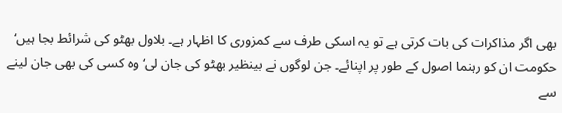بھی اگر مذاکرات کی بات کرتی ہے تو یہ اسکی طرف سے کمزوری کا اظہار ہے۔ بلاول بھٹو کی شرائط بجا ہیں‘ حکومت ان کو رہنما اصول کے طور پر اپنائے۔ جن لوگوں نے بینظیر بھٹو کی جان لی‘ وہ کسی کی بھی جان لینے سے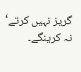گریز نہیں کرتے‘ نہ کرینگے۔